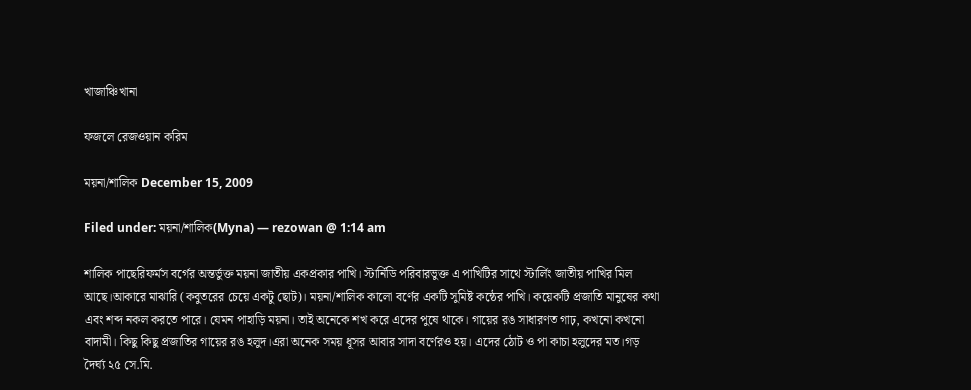খাজাঞ্চিখানা

ফজলে রেজওয়ান করিম

ময়না/শালিক December 15, 2009

Filed under: ময়না/শালিক(Myna) — rezowan @ 1:14 am

শালিক পাছেরিফর্মস বর্গের অন্তর্ভুক্ত ময়না জাতীয় একপ্রকার পাখি। স্টার্নিডি পরিবারভুক্ত এ পাখিটির সাথে স্টার্লিং জাতীয় পাখির মিল আছে।আকারে মাঝারি (কবুতরের চেয়ে একটু ছোট)। ময়না/শালিক কালো বর্ণের একটি সুমিষ্ট কন্ঠের পাখি। কয়েকটি প্রজাতি মানুষের কথা এবং শব্দ নকল করতে পারে। যেমন পাহাড়ি ময়না। তাই অনেকে শখ করে এদের পুষে থাকে। গায়ের রঙ সাধারণত গাঢ়, কখনো কখনো বাদামী। কিছু কিছু প্রজাতির গায়ের রঙ হলুদ।এরা অনেক সময় ধূসর আবার সাদা বর্ণেরও হয়। এদের ঠোট ও পা কাচা হলুদের মত।গড় দৈর্ঘ্য ২৫ সে.মি.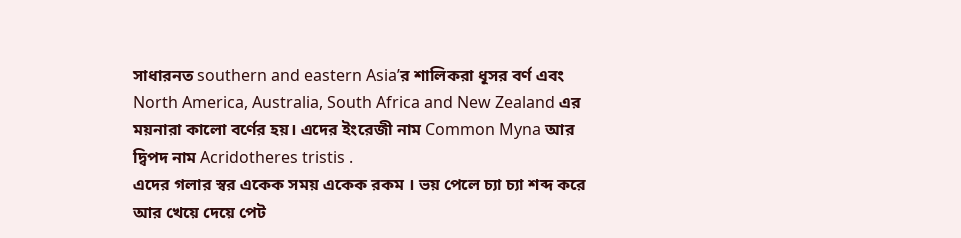সাধারনত southern and eastern Asia’র শালিকরা ধূসর বর্ণ এবং North America, Australia, South Africa and New Zealand এর ময়নারা কালো বর্ণের হয়। এদের ইংরেজী নাম Common Myna আর দ্বিপদ নাম Acridotheres tristis .
এদের গলার স্বর একেক সময় একেক রকম । ভয় পেলে চ্যা চ্যা শব্দ করে আর খেয়ে দেয়ে পেট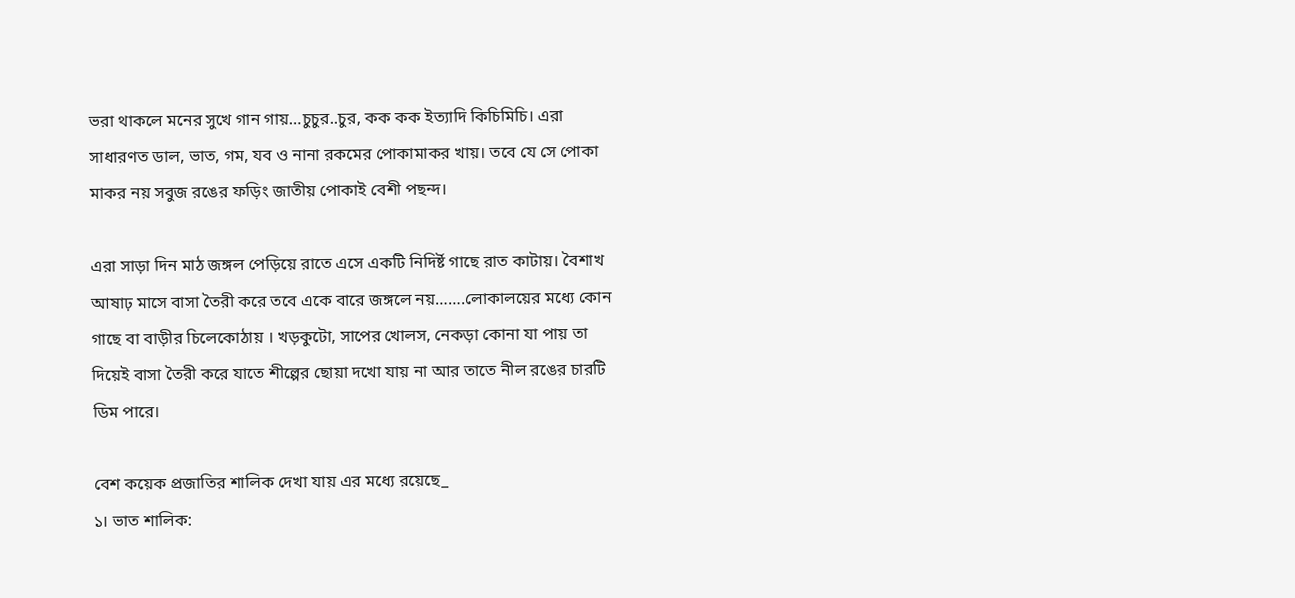ভরা থাকলে মনের সুখে গান গায়…চুচুর..চুর, কক কক ইত্যাদি কিচিমিচি। এরা সাধারণত ডাল, ভাত, গম, যব ও নানা রকমের পোকামাকর খায়। তবে যে সে পোকা মাকর নয় সবুজ রঙের ফড়িং জাতীয় পোকাই বেশী পছন্দ।

এরা সাড়া দিন মাঠ জঙ্গল পেড়িয়ে রাতে এসে একটি নিদির্ষ্ট গাছে রাত কাটায়। বৈশাখ আষাঢ় মাসে বাসা তৈরী করে তবে একে বারে জঙ্গলে নয়…….লোকালয়ের মধ্যে কোন গাছে বা বাড়ীর চিলেকোঠায় । খড়কুটো, সাপের খোলস, নেকড়া কোনা যা পায় তা দিয়েই বাসা তৈরী করে যাতে শীল্পের ছোয়া দখো যায় না আর তাতে নীল রঙের চারটি ডিম পারে।

বেশ কয়েক প্রজাতির শালিক দেখা যায় এর মধ্যে রয়েছে_
১। ভাত শালিক: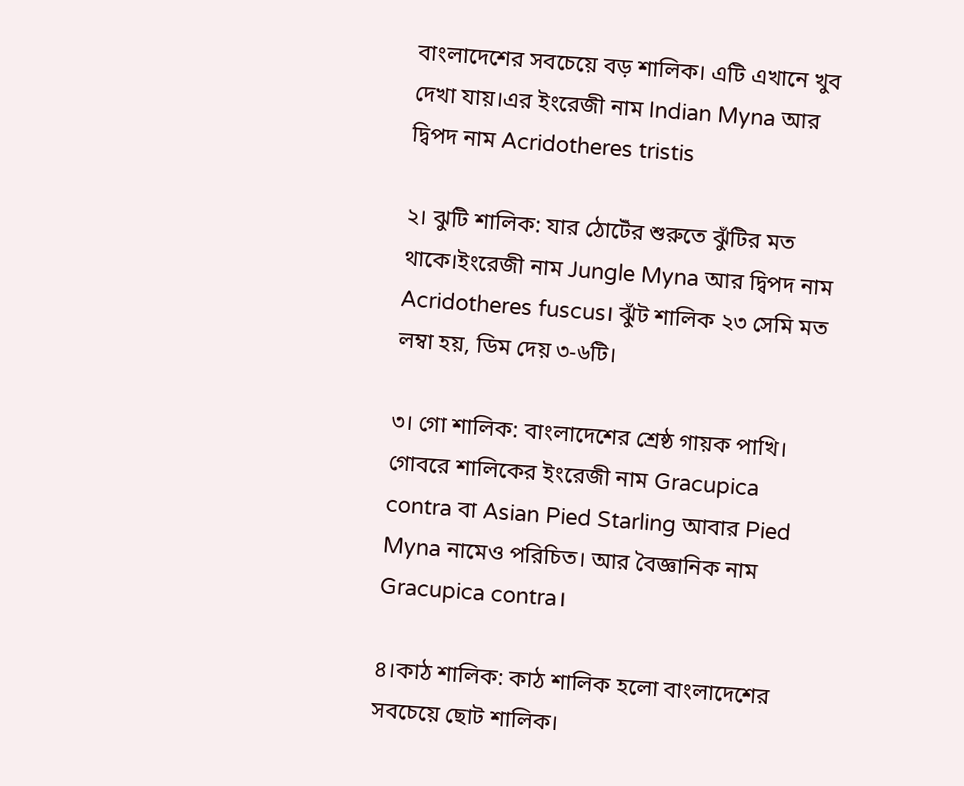বাংলাদেশের সবচেয়ে বড় শালিক। এটি এখানে খুব দেখা যায়।এর ইংরেজী নাম Indian Myna আর দ্বিপদ নাম Acridotheres tristis

২। ঝুটি শালিক: যার ঠোটেঁর শুরুতে ঝুঁটির মত থাকে।ইংরেজী নাম Jungle Myna আর দ্বিপদ নাম Acridotheres fuscus। ঝুঁট শালিক ২৩ সেমি মত লম্বা হয়, ডিম দেয় ৩-৬টি।

৩। গো শালিক: বাংলাদেশের শ্রেষ্ঠ গায়ক পাখি। গোবরে শালিকের ইংরেজী নাম Gracupica contra বা Asian Pied Starling আবার Pied Myna নামেও পরিচিত। আর বৈজ্ঞানিক নাম Gracupica contra।

৪।কাঠ শালিক: কাঠ শালিক হলো বাংলাদেশের সবচেয়ে ছোট শালিক।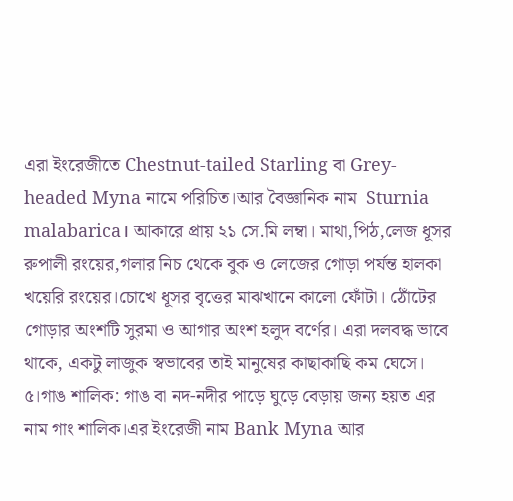এরা ইংরেজীতে Chestnut-tailed Starling বা Grey-headed Myna নামে পরিচিত।আর বৈজ্ঞানিক নাম  Sturnia malabarica। আকারে প্রায় ২১ সে.মি লম্বা। মাথা,পিঠ,লেজ ধূসর রুপালী রংয়ের,গলার নিচ থেকে বুক ও লেজের গোড়া পর্যন্ত হালকা খয়েরি রংয়ের।চোখে ধূসর বৃত্তের মাঝখানে কালো ফোঁটা। ঠোঁটের গোড়ার অংশটি সুরমা ও আগার অংশ হলুদ বর্ণের। এরা দলবদ্ধ ভাবে থাকে, একটু লাজুক স্বভাবের তাই মানুষের কাছাকাছি কম ঘেসে।
৫।গাঙ শালিক: গাঙ বা নদ-নদীর পাড়ে ঘুড়ে বেড়ায় জন্য হয়ত এর নাম গাং শালিক।এর ইংরেজী নাম Bank Myna আর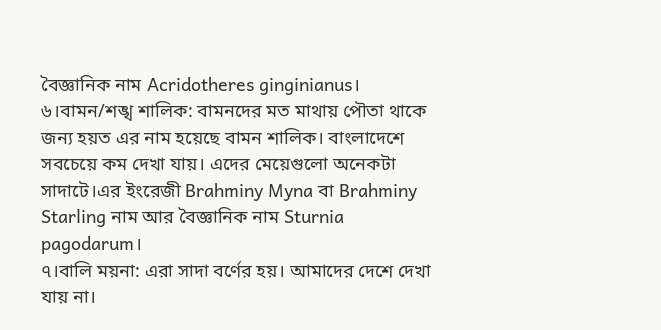বৈজ্ঞানিক নাম Acridotheres ginginianus।
৬।বামন/শঙ্খ শালিক: বামনদের মত মাথায় পৌতা থাকে জন্য হয়ত এর নাম হয়েছে বামন শালিক। বাংলাদেশে সবচেয়ে কম দেখা যায়। এদের মেয়েগুলো অনেকটা সাদাটে।এর ইংরেজী Brahminy Myna বা Brahminy Starling নাম আর বৈজ্ঞানিক নাম Sturnia pagodarum।
৭।বালি ময়না: এরা সাদা বর্ণের হয়। আমাদের দেশে দেখা যায় না।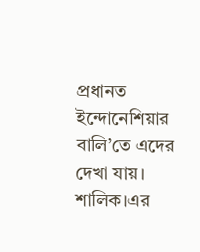প্রধানত ইন্দোনেশিয়ার বালি’তে এদের দেখা যায়। শালিক।এর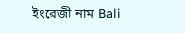ইংরেজী নাম Bali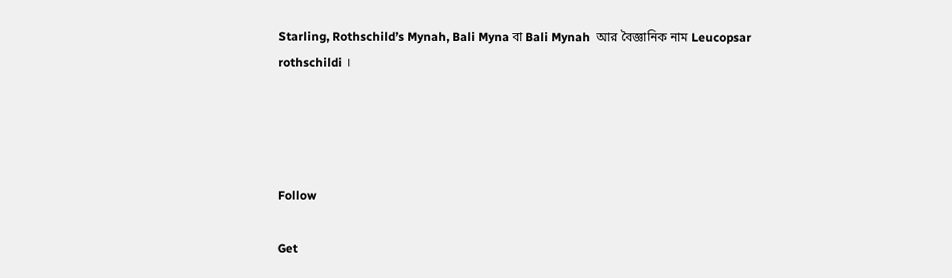Starling, Rothschild’s Mynah, Bali Myna বা Bali Mynah  আর বৈজ্ঞানিক নাম Leucopsar rothschildi ।




Follow

Get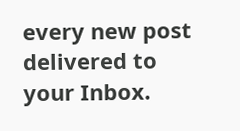every new post delivered to your Inbox.